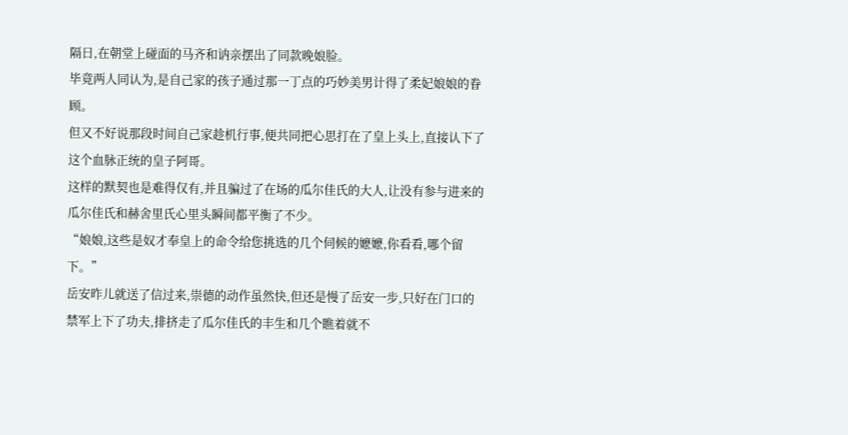隔日,在朝堂上碰面的马齐和讷亲摆出了同款晚娘脸。
毕竟两人同认为,是自己家的孩子通过那一丁点的巧妙美男计得了柔妃娘娘的眷顾。
但又不好说那段时间自己家趁机行事,便共同把心思打在了皇上头上,直接认下了这个血脉正统的皇子阿哥。
这样的默契也是难得仅有,并且骗过了在场的瓜尔佳氏的大人,让没有参与进来的瓜尔佳氏和赫舍里氏心里头瞬间都平衡了不少。
“娘娘,这些是奴才奉皇上的命令给您挑选的几个伺候的嬷嬷,你看看,哪个留下。”
岳安昨儿就送了信过来,崇德的动作虽然快,但还是慢了岳安一步,只好在门口的禁军上下了功夫,排挤走了瓜尔佳氏的丰生和几个瞧着就不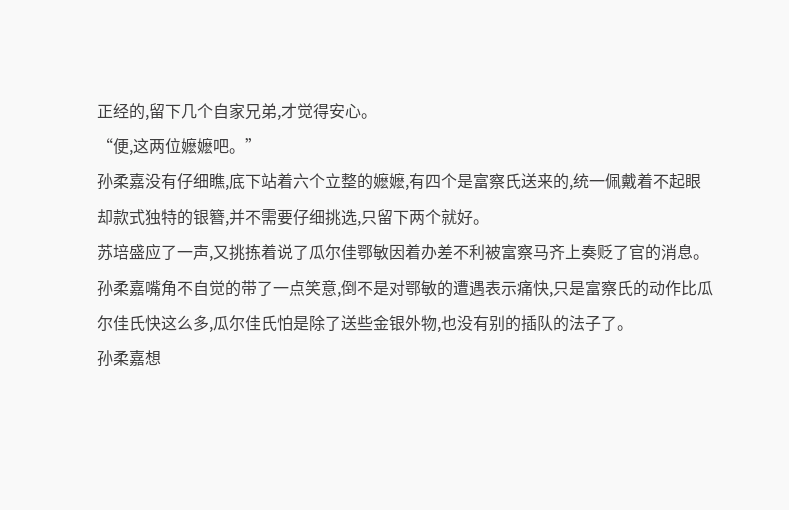正经的,留下几个自家兄弟,才觉得安心。
“便,这两位嬷嬷吧。”
孙柔嘉没有仔细瞧,底下站着六个立整的嬷嬷,有四个是富察氏送来的,统一佩戴着不起眼却款式独特的银簪,并不需要仔细挑选,只留下两个就好。
苏培盛应了一声,又挑拣着说了瓜尔佳鄂敏因着办差不利被富察马齐上奏贬了官的消息。
孙柔嘉嘴角不自觉的带了一点笑意,倒不是对鄂敏的遭遇表示痛快,只是富察氏的动作比瓜尔佳氏快这么多,瓜尔佳氏怕是除了送些金银外物,也没有别的插队的法子了。
孙柔嘉想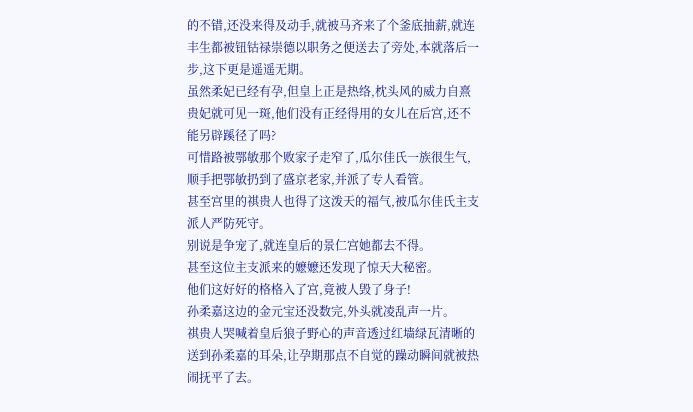的不错,还没来得及动手,就被马齐来了个釜底抽薪,就连丰生都被钮钴禄崇德以职务之便送去了旁处,本就落后一步,这下更是遥遥无期。
虽然柔妃已经有孕,但皇上正是热络,枕头风的威力自熹贵妃就可见一斑,他们没有正经得用的女儿在后宫,还不能另辟蹊径了吗?
可惜路被鄂敏那个败家子走窄了,瓜尔佳氏一族很生气,顺手把鄂敏扔到了盛京老家,并派了专人看管。
甚至宫里的祺贵人也得了这泼天的福气,被瓜尔佳氏主支派人严防死守。
别说是争宠了,就连皇后的景仁宫她都去不得。
甚至这位主支派来的嬷嬷还发现了惊天大秘密。
他们这好好的格格入了宫,竟被人毁了身子!
孙柔嘉这边的金元宝还没数完,外头就凌乱声一片。
祺贵人哭喊着皇后狼子野心的声音透过红墙绿瓦清晰的送到孙柔嘉的耳朵,让孕期那点不自觉的躁动瞬间就被热闹抚平了去。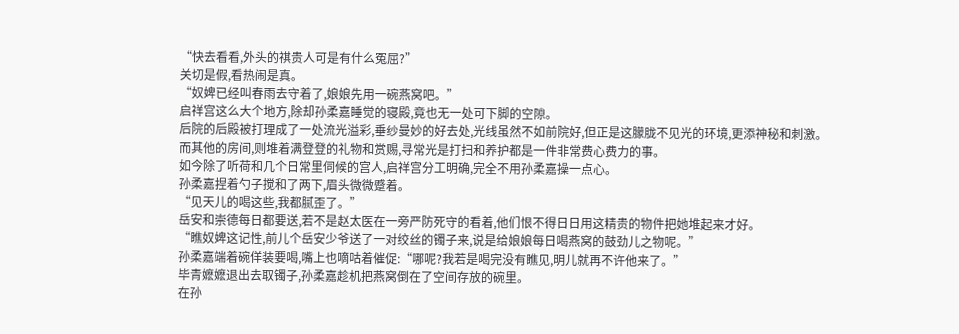“快去看看,外头的祺贵人可是有什么冤屈?”
关切是假,看热闹是真。
“奴婢已经叫春雨去守着了,娘娘先用一碗燕窝吧。”
启祥宫这么大个地方,除却孙柔嘉睡觉的寝殿,竟也无一处可下脚的空隙。
后院的后殿被打理成了一处流光溢彩,垂纱曼妙的好去处,光线虽然不如前院好,但正是这朦胧不见光的环境,更添神秘和刺激。
而其他的房间,则堆着满登登的礼物和赏赐,寻常光是打扫和养护都是一件非常费心费力的事。
如今除了听荷和几个日常里伺候的宫人,启祥宫分工明确,完全不用孙柔嘉操一点心。
孙柔嘉捏着勺子搅和了两下,眉头微微蹙着。
“见天儿的喝这些,我都腻歪了。”
岳安和崇德每日都要送,若不是赵太医在一旁严防死守的看着,他们恨不得日日用这精贵的物件把她堆起来才好。
“瞧奴婢这记性,前儿个岳安少爷送了一对绞丝的镯子来,说是给娘娘每日喝燕窝的鼓劲儿之物呢。”
孙柔嘉端着碗佯装要喝,嘴上也嘀咕着催促:“哪呢?我若是喝完没有瞧见,明儿就再不许他来了。”
毕青嬷嬷退出去取镯子,孙柔嘉趁机把燕窝倒在了空间存放的碗里。
在孙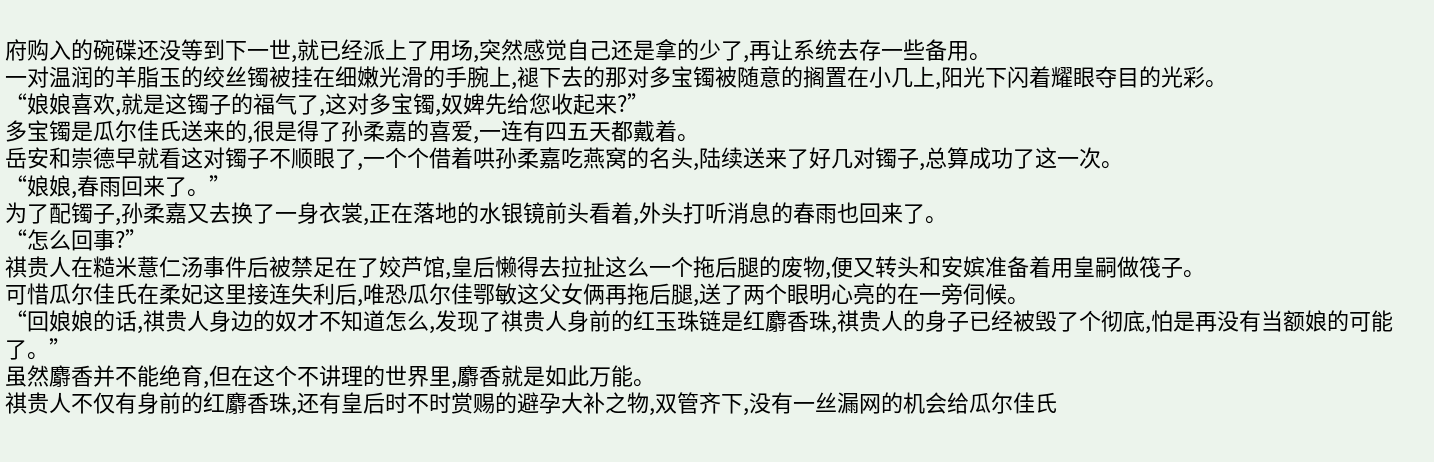府购入的碗碟还没等到下一世,就已经派上了用场,突然感觉自己还是拿的少了,再让系统去存一些备用。
一对温润的羊脂玉的绞丝镯被挂在细嫩光滑的手腕上,褪下去的那对多宝镯被随意的搁置在小几上,阳光下闪着耀眼夺目的光彩。
“娘娘喜欢,就是这镯子的福气了,这对多宝镯,奴婢先给您收起来?”
多宝镯是瓜尔佳氏送来的,很是得了孙柔嘉的喜爱,一连有四五天都戴着。
岳安和崇德早就看这对镯子不顺眼了,一个个借着哄孙柔嘉吃燕窝的名头,陆续送来了好几对镯子,总算成功了这一次。
“娘娘,春雨回来了。”
为了配镯子,孙柔嘉又去换了一身衣裳,正在落地的水银镜前头看着,外头打听消息的春雨也回来了。
“怎么回事?”
祺贵人在糙米薏仁汤事件后被禁足在了姣芦馆,皇后懒得去拉扯这么一个拖后腿的废物,便又转头和安嫔准备着用皇嗣做筏子。
可惜瓜尔佳氏在柔妃这里接连失利后,唯恐瓜尔佳鄂敏这父女俩再拖后腿,送了两个眼明心亮的在一旁伺候。
“回娘娘的话,祺贵人身边的奴才不知道怎么,发现了祺贵人身前的红玉珠链是红麝香珠,祺贵人的身子已经被毁了个彻底,怕是再没有当额娘的可能了。”
虽然麝香并不能绝育,但在这个不讲理的世界里,麝香就是如此万能。
祺贵人不仅有身前的红麝香珠,还有皇后时不时赏赐的避孕大补之物,双管齐下,没有一丝漏网的机会给瓜尔佳氏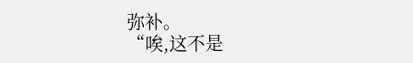弥补。
“唉,这不是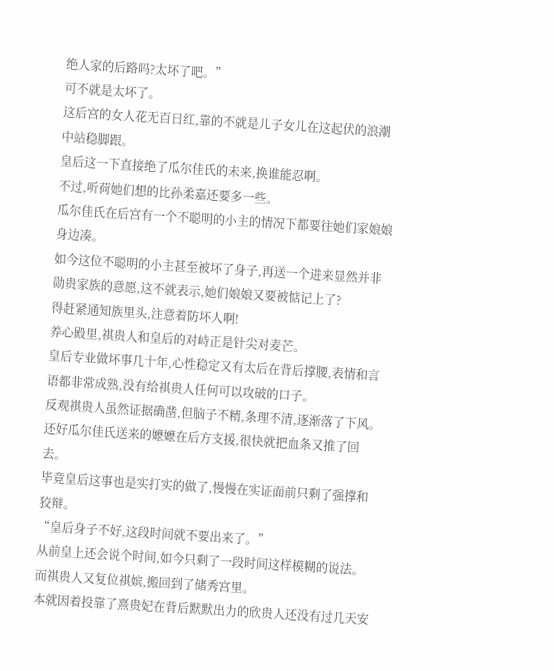绝人家的后路吗?太坏了吧。”
可不就是太坏了。
这后宫的女人花无百日红,靠的不就是儿子女儿在这起伏的浪潮中站稳脚跟。
皇后这一下直接绝了瓜尔佳氏的未来,换谁能忍啊。
不过,听荷她们想的比孙柔嘉还要多一些。
瓜尔佳氏在后宫有一个不聪明的小主的情况下都要往她们家娘娘身边凑。
如今这位不聪明的小主甚至被坏了身子,再送一个进来显然并非勋贵家族的意愿,这不就表示,她们娘娘又要被惦记上了?
得赶紧通知族里头,注意着防坏人啊!
养心殿里,祺贵人和皇后的对峙正是针尖对麦芒。
皇后专业做坏事几十年,心性稳定又有太后在背后撑腰,表情和言语都非常成熟,没有给祺贵人任何可以攻破的口子。
反观祺贵人虽然证据确凿,但脑子不精,条理不清,逐渐落了下风。
还好瓜尔佳氏送来的嬷嬷在后方支援,很快就把血条又推了回去。
毕竟皇后这事也是实打实的做了,慢慢在实证面前只剩了强撑和狡辩。
“皇后身子不好,这段时间就不要出来了。”
从前皇上还会说个时间,如今只剩了一段时间这样模糊的说法。
而祺贵人又复位祺嫔,搬回到了储秀宫里。
本就因着投靠了熹贵妃在背后默默出力的欣贵人还没有过几天安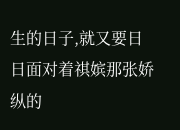生的日子,就又要日日面对着祺嫔那张娇纵的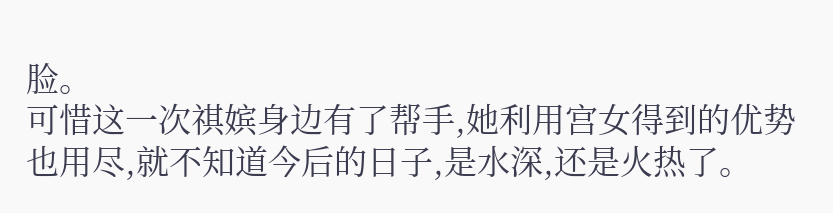脸。
可惜这一次祺嫔身边有了帮手,她利用宫女得到的优势也用尽,就不知道今后的日子,是水深,还是火热了。